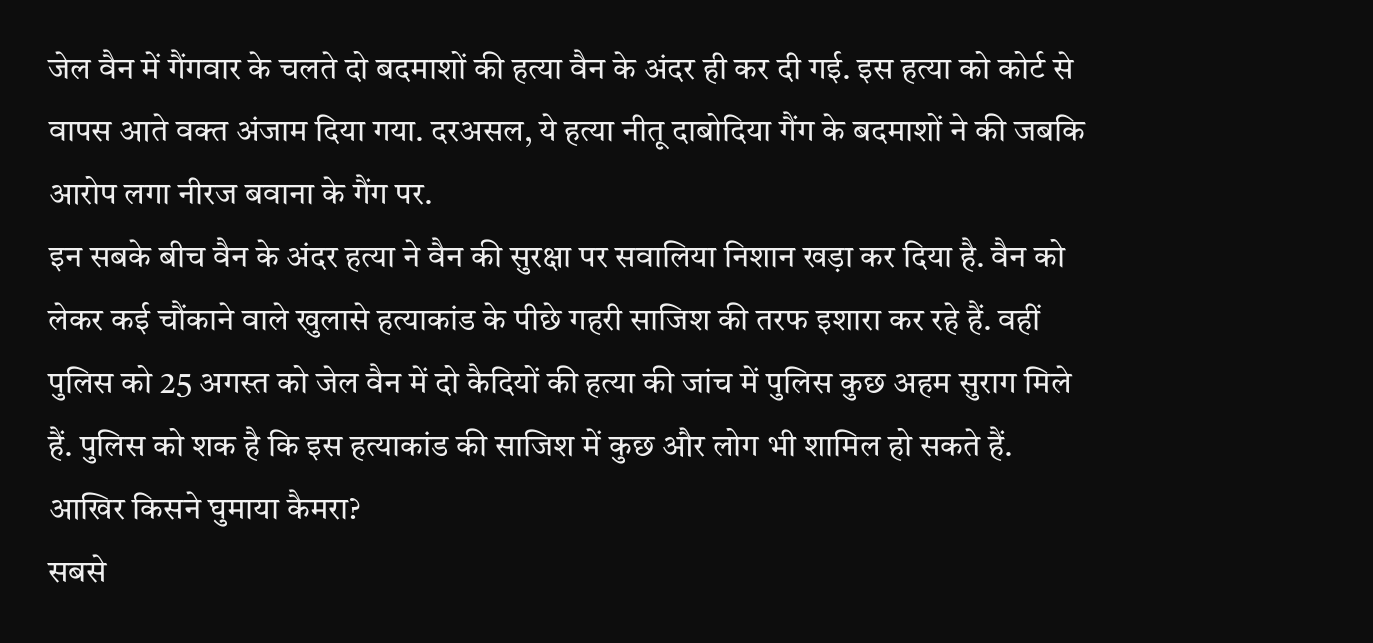जेल वैन में गैंगवार के चलते दो बदमाशों की हत्या वैन के अंदर ही कर दी गई. इस हत्या को कोर्ट से वापस आते वक्त अंजाम दिया गया. दरअसल, ये हत्या नीतू दाबोदिया गैंग के बदमाशों ने की जबकि आरोप लगा नीरज बवाना के गैंग पर.
इन सबके बीच वैन के अंदर हत्या ने वैन की सुरक्षा पर सवालिया निशान खड़ा कर दिया है. वैन को लेकर कई चौंकाने वाले खुलासे हत्याकांड के पीछे गहरी साजिश की तरफ इशारा कर रहे हैं. वहीं पुलिस को 25 अगस्त को जेल वैन में दो कैदियों की हत्या की जांच में पुलिस कुछ अहम सुराग मिले हैं. पुलिस को शक है कि इस हत्याकांड की साजिश में कुछ और लोग भी शामिल हो सकते हैं.
आखिर किसने घुमाया कैमरा?
सबसे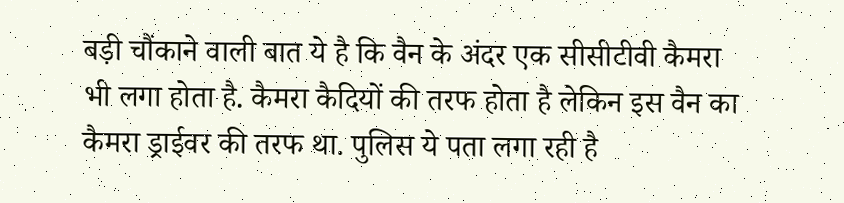बड़ी चौंकाने वाली बात ये है कि वैन के अंदर एक सीसीटीवी कैमरा भी लगा होता है. कैमरा कैदियों की तरफ होता है लेकिन इस वैन का कैमरा ड्राईवर की तरफ था. पुलिस ये पता लगा रही है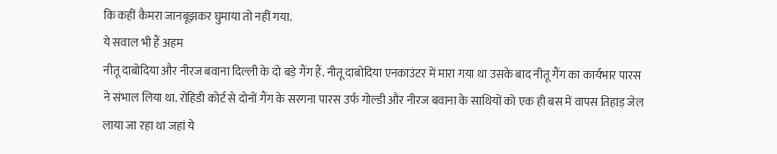कि कहीं कैमरा जानबूझकर घुमाया तो नहीं गया.
ये सवाल भी हैं अहम
नीतू दाबोदिया और नीरज बवाना दिल्ली के दो बड़े गैंग हैं. नीतू दाबोदिया एनकाउंटर में मारा गया था उसके बाद नीतू गैंग का कार्यभार पारस ने संभाल लिया था. रोहिडी कोर्ट से दोनों गैंग के सरगना पारस उर्फ गोल्डी और नीरज बवाना के साथियों को एक ही बस में वापस तिहाड़ जेल लाया जा रहा था जहां ये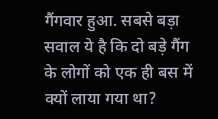गैंगवार हुआ. सबसे बड़ा सवाल ये है कि दो बड़े गैंग के लोगों को एक ही बस में क्यों लाया गया था?